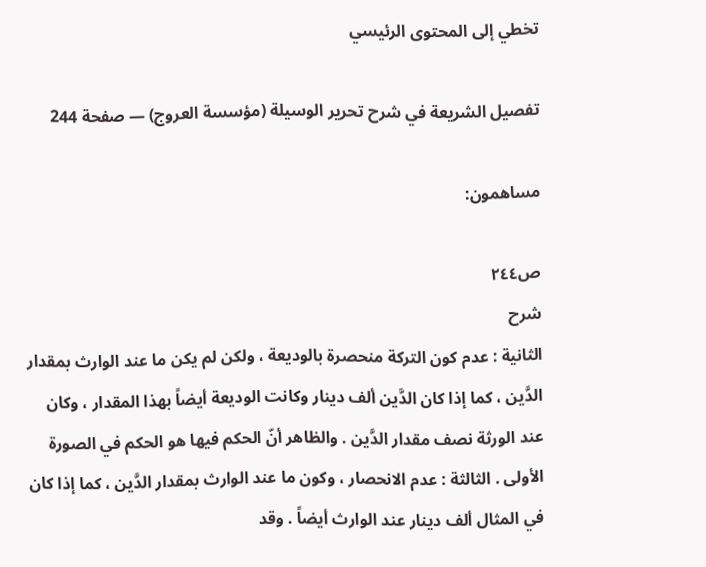تخطي إلى المحتوى الرئيسي

تفصيل الشريعة في شرح تحرير الوسيلة (مؤسسة العروج) — صفحة 244

مساهمون:

ص٢٤٤
شرح
الثانية : عدم كون التركة منحصرة بالوديعة ، ولكن لم يكن ما عند الوارث بمقدار الدَّين ، كما إذا كان الدَّين ألف دينار وكانت الوديعة أيضاً بهذا المقدار ، وكان عند الورثة نصف مقدار الدَّين . والظاهر أنّ الحكم فيها هو الحكم في الصورة الأولى . الثالثة : عدم الانحصار ، وكون ما عند الوارث بمقدار الدَّين ، كما إذا كان في المثال ألف دينار عند الوارث أيضاً . وقد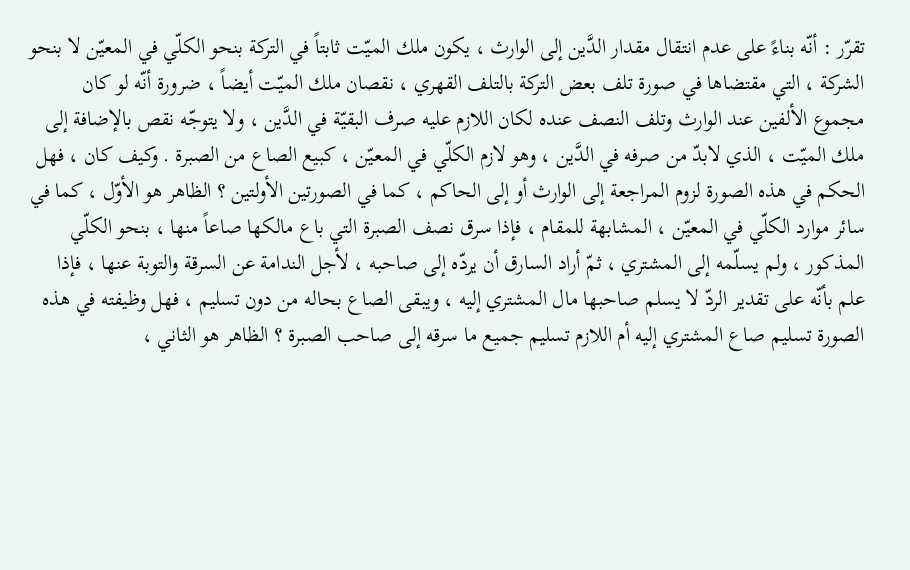تقرّر : أنّه بناءً على عدم انتقال مقدار الدَّين إلى الوارث ، يكون ملك الميّت ثابتاً في التركة بنحو الكلّي في المعيّن لا بنحو الشركة ، التي مقتضاها في صورة تلف بعض التركة بالتلف القهري ، نقصان ملك الميّت أيضاً ، ضرورة أنّه لو كان مجموع الألفين عند الوارث وتلف النصف عنده لكان اللازم عليه صرف البقيّة في الدَّين ، ولا يتوجّه نقص بالإضافة إلى ملك الميّت ، الذي لابدّ من صرفه في الدَّين ، وهو لازم الكلّي في المعيّن ، كبيع الصاع من الصبرة . وكيف كان ، فهل الحكم في هذه الصورة لزوم المراجعة إلى الوارث أو إلى الحاكم ، كما في الصورتين الأولتين ؟ الظاهر هو الأوّل ، كما في سائر موارد الكلّي في المعيّن ، المشابهة للمقام ، فإذا سرق نصف الصبرة التي باع مالكها صاعاً منها ، بنحو الكلّي المذكور ، ولم يسلّمه إلى المشتري ، ثمّ أراد السارق أن يردّه إلى صاحبه ، لأجل الندامة عن السرقة والتوبة عنها ، فإذا علم بأنّه على تقدير الردّ لا يسلم صاحبها مال المشتري إليه ، ويبقى الصاع بحاله من دون تسليم ، فهل وظيفته في هذه الصورة تسليم صاع المشتري إليه أم اللازم تسليم جميع ما سرقه إلى صاحب الصبرة ؟ الظاهر هو الثاني ،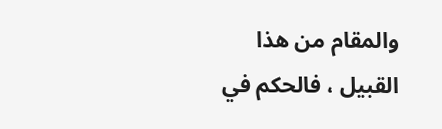والمقام من هذا القبيل ، فالحكم في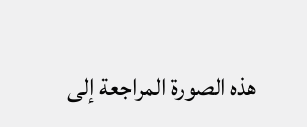هذه الصورة المراجعة إلى